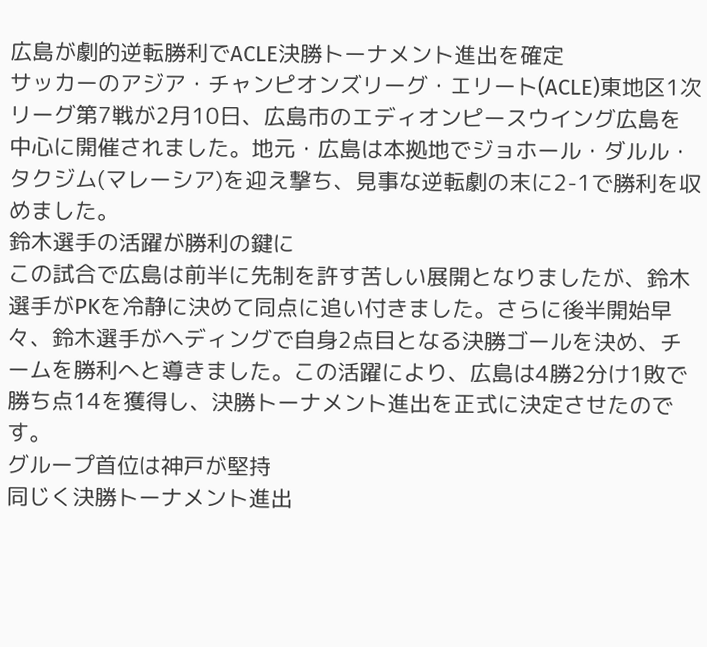広島が劇的逆転勝利でACLE決勝トーナメント進出を確定
サッカーのアジア・チャンピオンズリーグ・エリート(ACLE)東地区1次リーグ第7戦が2月10日、広島市のエディオンピースウイング広島を中心に開催されました。地元・広島は本拠地でジョホール・ダルル・タクジム(マレーシア)を迎え撃ち、見事な逆転劇の末に2-1で勝利を収めました。
鈴木選手の活躍が勝利の鍵に
この試合で広島は前半に先制を許す苦しい展開となりましたが、鈴木選手がPKを冷静に決めて同点に追い付きました。さらに後半開始早々、鈴木選手がヘディングで自身2点目となる決勝ゴールを決め、チームを勝利へと導きました。この活躍により、広島は4勝2分け1敗で勝ち点14を獲得し、決勝トーナメント進出を正式に決定させたのです。
グループ首位は神戸が堅持
同じく決勝トーナメント進出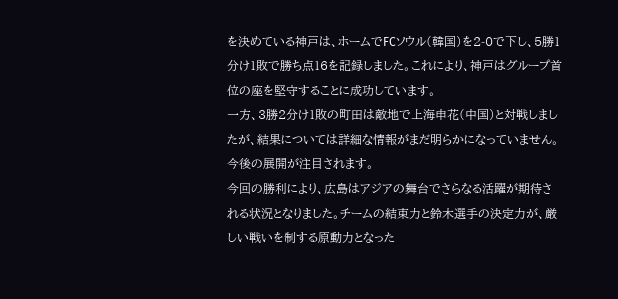を決めている神戸は、ホームでFCソウル(韓国)を2-0で下し、5勝1分け1敗で勝ち点16を記録しました。これにより、神戸はグループ首位の座を堅守することに成功しています。
一方、3勝2分け1敗の町田は敵地で上海申花(中国)と対戦しましたが、結果については詳細な情報がまだ明らかになっていません。今後の展開が注目されます。
今回の勝利により、広島はアジアの舞台でさらなる活躍が期待される状況となりました。チームの結束力と鈴木選手の決定力が、厳しい戦いを制する原動力となった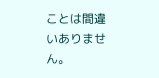ことは間違いありません。